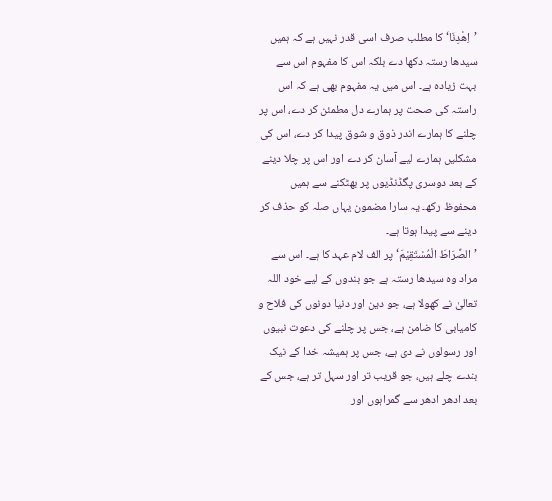’اِھْدِنَا‘ کا مطلب صرف اسی قدر نہیں ہے کہ ہمیں سیدھا رستہ دکھا دے بلکہ اس کا مفہوم اس سے بہت زیادہ ہے۔ اس میں یہ مفہوم بھی ہے کہ اس راستہ کی صحت پر ہمارے دل مطمئن کر دے، اس پر چلنے کا ہمارے اندر ذوق و شوق پیدا کر دے، اس کی مشکلیں ہمارے لیے آسان کر دے اور اس پر چلا دینے کے بعد دوسری پگڈنڈیوں پر بھٹکنے سے ہمیں محفوظ رکھ۔ یہ سارا مضمون یہاں صلہ کو حذف کر دینے سے پیدا ہوتا ہے۔
’الصِّرَاطَ الْمُسْتَقِیْمَ‘ پر الف لام عہد کا ہے۔ اس سے مراد وہ سیدھا رستہ ہے جو بندوں کے لیے خود اللہ تعالیٰ نے کھولا ہے، جو دین اور دنیا دونوں کی فلاح و کامیابی کا ضامن ہے، جس پر چلنے کی دعوت نبیوں اور رسولوں نے دی ہے، جس پر ہمیشہ خدا کے نیک بندے چلے ہیں، جو قریب تر اور سہل تر ہے، جس کے بعد ادھر ادھر سے گمراہوں اور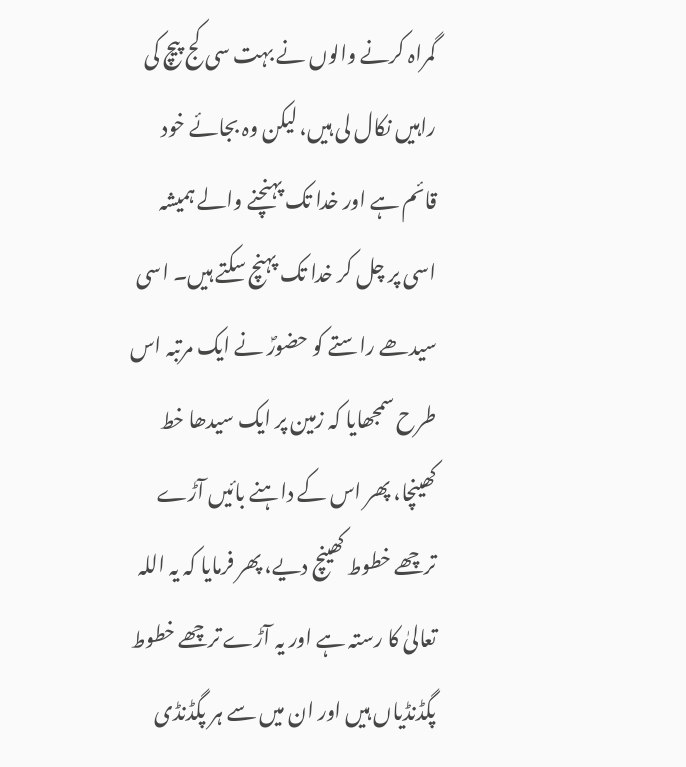گمراہ کرنے والوں نے بہت سی کج پیچ کی راہیں نکال لی ہیں، لیکن وہ بجائے خود قائم ہے اور خدا تک پہنچنے والے ہمیشہ اسی پر چل کر خدا تک پہنچ سکتے ہیں۔ اسی سیدھے راستے کو حضورؐ نے ایک مرتبہ اس طرح سمجھایا کہ زمین پر ایک سیدھا خط کھینچا، پھر اس کے داہنے بائیں آڑے ترچھے خطوط کھینچ دیے، پھر فرمایا کہ یہ اللہ تعالیٰ کا رستہ ہے اور یہ آڑے ترچھے خطوط پگڈنڈیاں ہیں اور ان میں سے ہر پگڈنڈی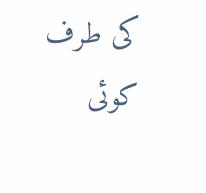کی طرف کوئی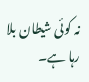نہ کوئی شیطان بلا رہا ہے۔